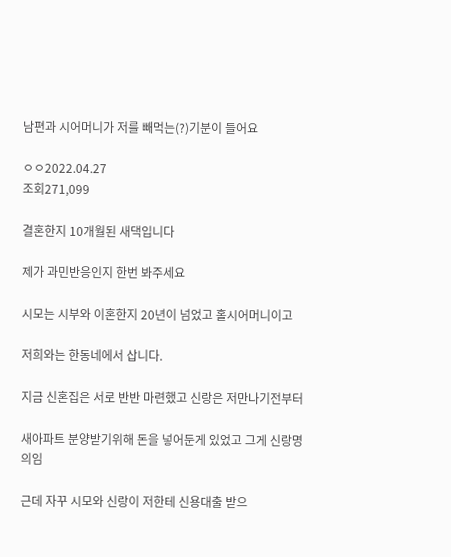남편과 시어머니가 저를 빼먹는(?)기분이 들어요

ㅇㅇ2022.04.27
조회271,099

결혼한지 10개월된 새댁입니다

제가 과민반응인지 한번 봐주세요

시모는 시부와 이혼한지 20년이 넘었고 홀시어머니이고

저희와는 한동네에서 삽니다.

지금 신혼집은 서로 반반 마련했고 신랑은 저만나기전부터

새아파트 분양받기위해 돈을 넣어둔게 있었고 그게 신랑명의임

근데 자꾸 시모와 신랑이 저한테 신용대출 받으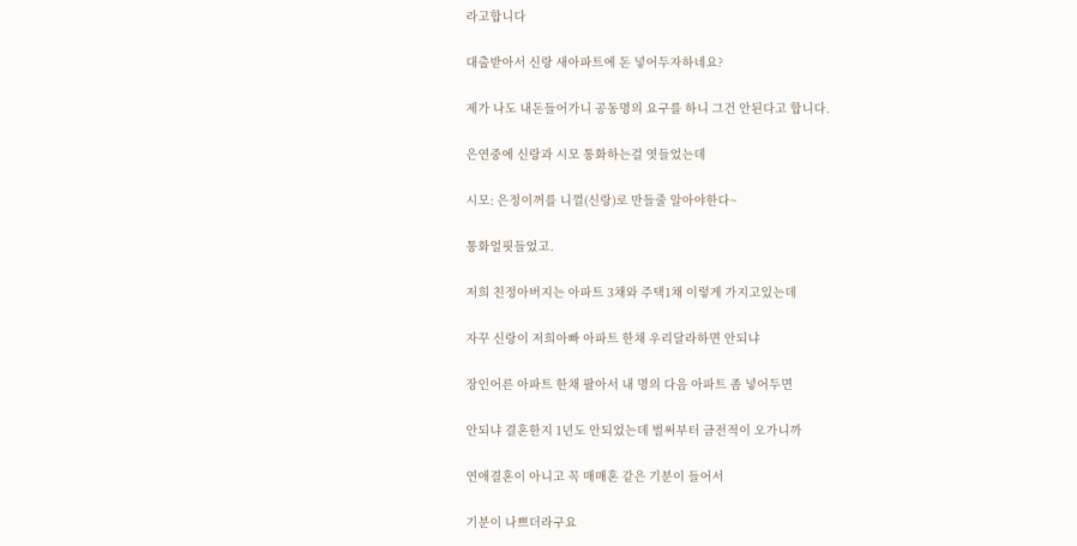라고합니다

대출받아서 신랑 새아파트에 돈 넣어두자하네요?

제가 나도 내돈들어가니 공동명의 요구를 하니 그건 안된다고 합니다.

은연중에 신랑과 시모 통화하는걸 엿들었는데

시모: 은정이꺼를 니껄(신랑)로 만들줄 알아야한다~

통화얼핏들었고.

저희 친정아버지는 아파트 3채와 주택1채 이렇게 가지고있는데

자꾸 신랑이 저희아빠 아파트 한채 우리달라하면 안되냐

장인어른 아파트 한채 팔아서 내 명의 다음 아파트 좀 넣어두면

안되냐 결혼한지 1년도 안되었는데 벌써부터 금전적이 오가니까

연애결혼이 아니고 꼭 매매혼 같은 기분이 들어서

기분이 나쁘더라구요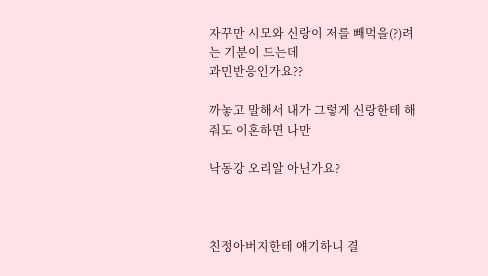자꾸만 시모와 신랑이 저를 빼먹을(?)려는 기분이 드는데
과민반응인가요??

까놓고 말해서 내가 그렇게 신랑한테 해줘도 이혼하면 나만

낙동강 오리알 아닌가요?



친정아버지한테 얘기하니 결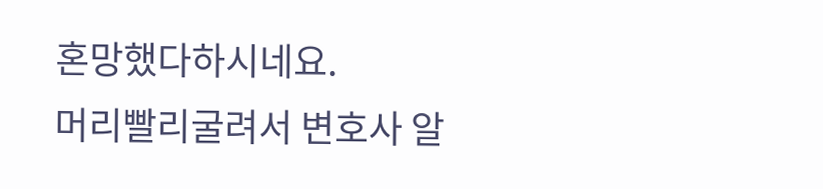혼망했다하시네요.
머리빨리굴려서 변호사 알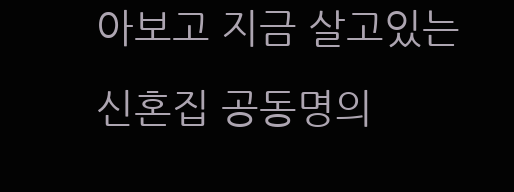아보고 지금 살고있는 신혼집 공동명의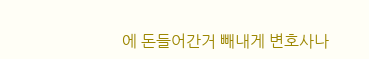에 돈들어간거 빼내게 변호사나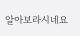알아보라시네요